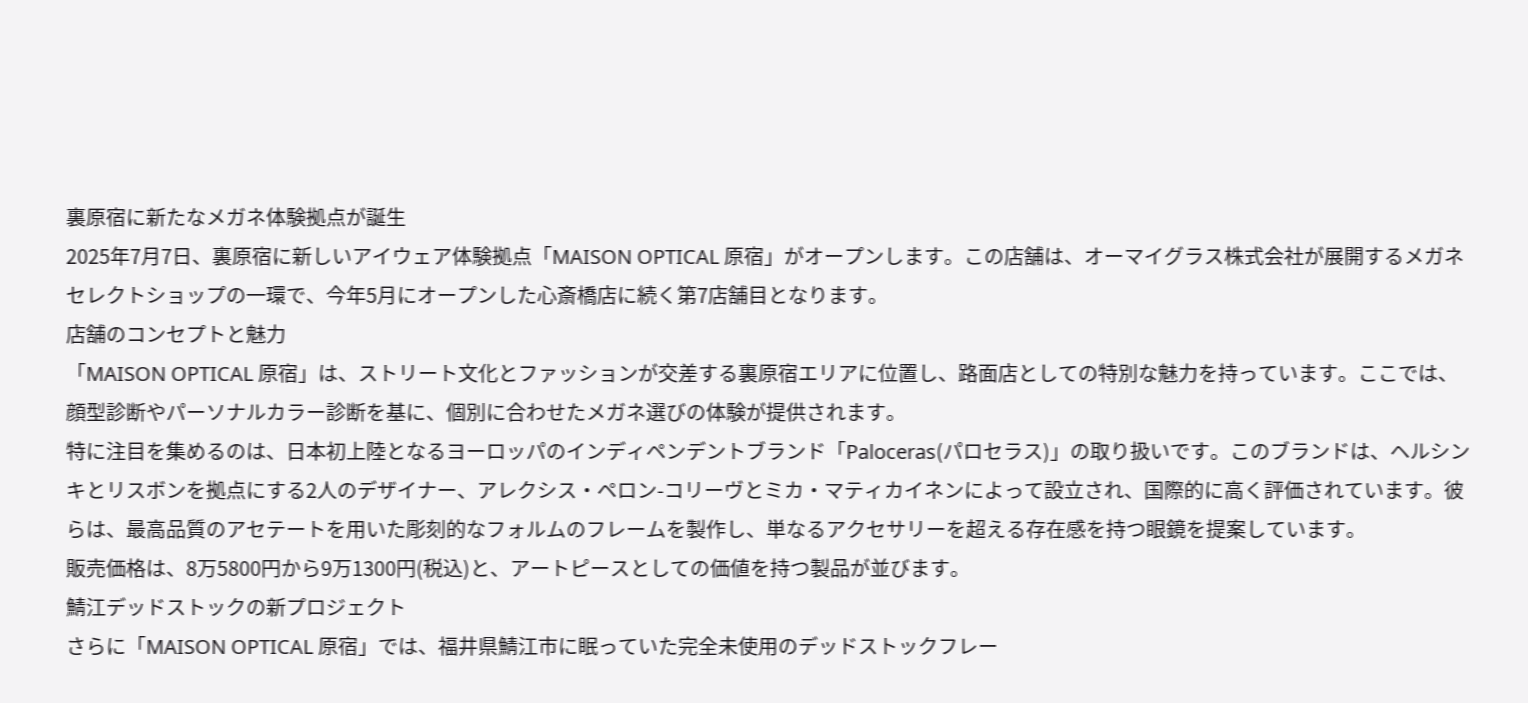裏原宿に新たなメガネ体験拠点が誕生
2025年7月7日、裏原宿に新しいアイウェア体験拠点「MAISON OPTICAL 原宿」がオープンします。この店舗は、オーマイグラス株式会社が展開するメガネセレクトショップの一環で、今年5月にオープンした心斎橋店に続く第7店舗目となります。
店舗のコンセプトと魅力
「MAISON OPTICAL 原宿」は、ストリート文化とファッションが交差する裏原宿エリアに位置し、路面店としての特別な魅力を持っています。ここでは、顔型診断やパーソナルカラー診断を基に、個別に合わせたメガネ選びの体験が提供されます。
特に注目を集めるのは、日本初上陸となるヨーロッパのインディペンデントブランド「Paloceras(パロセラス)」の取り扱いです。このブランドは、ヘルシンキとリスボンを拠点にする2人のデザイナー、アレクシス・ペロン-コリーヴとミカ・マティカイネンによって設立され、国際的に高く評価されています。彼らは、最高品質のアセテートを用いた彫刻的なフォルムのフレームを製作し、単なるアクセサリーを超える存在感を持つ眼鏡を提案しています。
販売価格は、8万5800円から9万1300円(税込)と、アートピースとしての価値を持つ製品が並びます。
鯖江デッドストックの新プロジェクト
さらに「MAISON OPTICAL 原宿」では、福井県鯖江市に眠っていた完全未使用のデッドストックフレー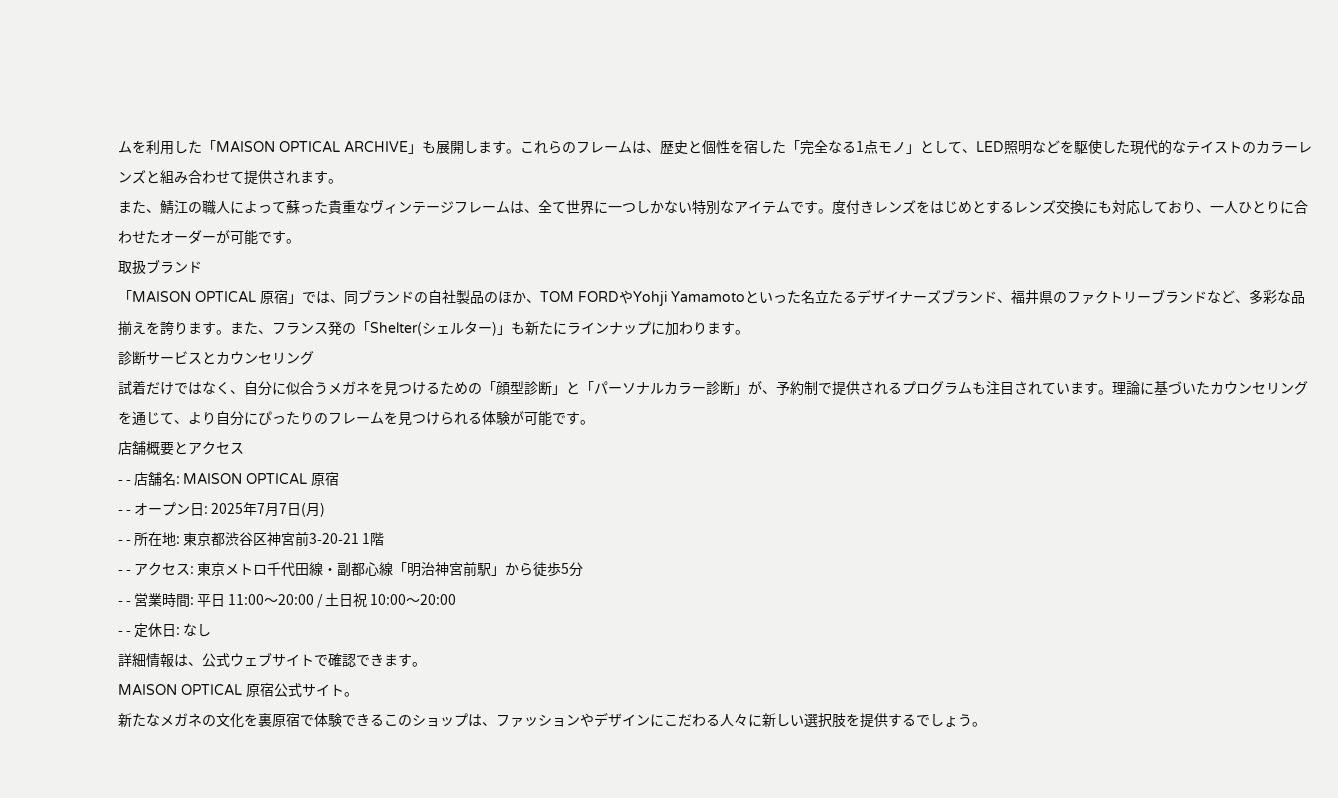ムを利用した「MAISON OPTICAL ARCHIVE」も展開します。これらのフレームは、歴史と個性を宿した「完全なる1点モノ」として、LED照明などを駆使した現代的なテイストのカラーレンズと組み合わせて提供されます。
また、鯖江の職人によって蘇った貴重なヴィンテージフレームは、全て世界に一つしかない特別なアイテムです。度付きレンズをはじめとするレンズ交換にも対応しており、一人ひとりに合わせたオーダーが可能です。
取扱ブランド
「MAISON OPTICAL 原宿」では、同ブランドの自社製品のほか、TOM FORDやYohji Yamamotoといった名立たるデザイナーズブランド、福井県のファクトリーブランドなど、多彩な品揃えを誇ります。また、フランス発の「Shelter(シェルター)」も新たにラインナップに加わります。
診断サービスとカウンセリング
試着だけではなく、自分に似合うメガネを見つけるための「顔型診断」と「パーソナルカラー診断」が、予約制で提供されるプログラムも注目されています。理論に基づいたカウンセリングを通じて、より自分にぴったりのフレームを見つけられる体験が可能です。
店舗概要とアクセス
- - 店舗名: MAISON OPTICAL 原宿
- - オープン日: 2025年7月7日(月)
- - 所在地: 東京都渋谷区神宮前3-20-21 1階
- - アクセス: 東京メトロ千代田線・副都心線「明治神宮前駅」から徒歩5分
- - 営業時間: 平日 11:00〜20:00 / 土日祝 10:00〜20:00
- - 定休日: なし
詳細情報は、公式ウェブサイトで確認できます。
MAISON OPTICAL 原宿公式サイト。
新たなメガネの文化を裏原宿で体験できるこのショップは、ファッションやデザインにこだわる人々に新しい選択肢を提供するでしょう。